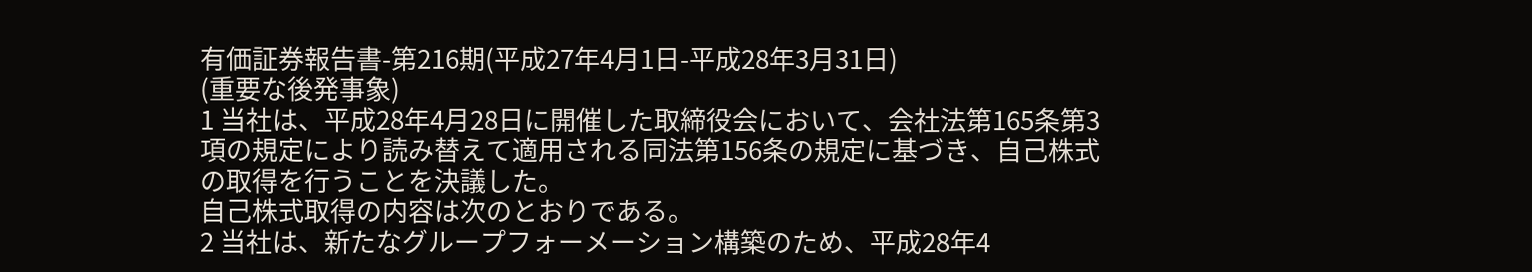有価証券報告書-第216期(平成27年4月1日-平成28年3月31日)
(重要な後発事象)
1 当社は、平成28年4月28日に開催した取締役会において、会社法第165条第3項の規定により読み替えて適用される同法第156条の規定に基づき、自己株式の取得を行うことを決議した。
自己株式取得の内容は次のとおりである。
2 当社は、新たなグループフォーメーション構築のため、平成28年4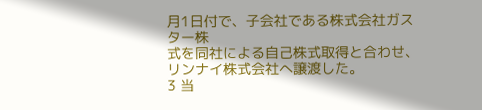月1日付で、子会社である株式会社ガスター株
式を同社による自己株式取得と合わせ、リンナイ株式会社へ譲渡した。
3 当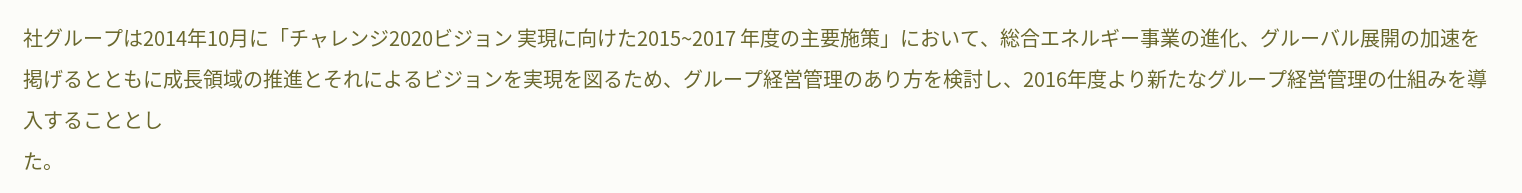社グループは2014年10月に「チャレンジ2020ビジョン 実現に向けた2015~2017 年度の主要施策」において、総合エネルギー事業の進化、グルーバル展開の加速を掲げるとともに成長領域の推進とそれによるビジョンを実現を図るため、グループ経営管理のあり方を検討し、2016年度より新たなグループ経営管理の仕組みを導入することとし
た。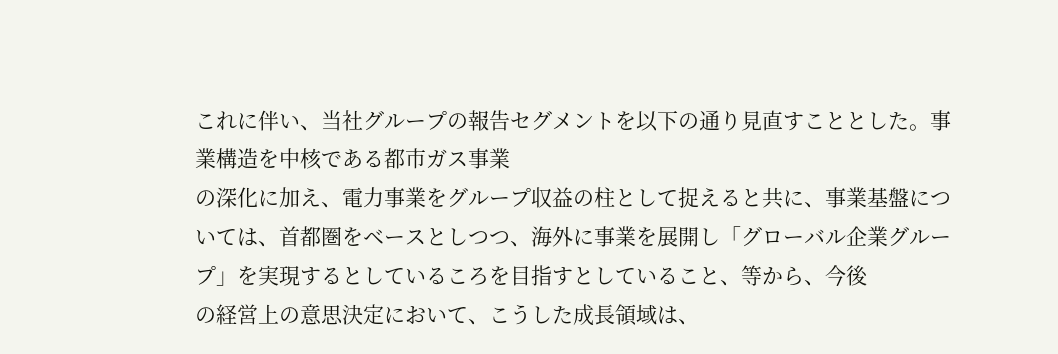これに伴い、当社グループの報告セグメントを以下の通り見直すこととした。事業構造を中核である都市ガス事業
の深化に加え、電力事業をグループ収益の柱として捉えると共に、事業基盤については、首都圏をベースとしつつ、海外に事業を展開し「グローバル企業グループ」を実現するとしているころを目指すとしていること、等から、今後
の経営上の意思決定において、こうした成長領域は、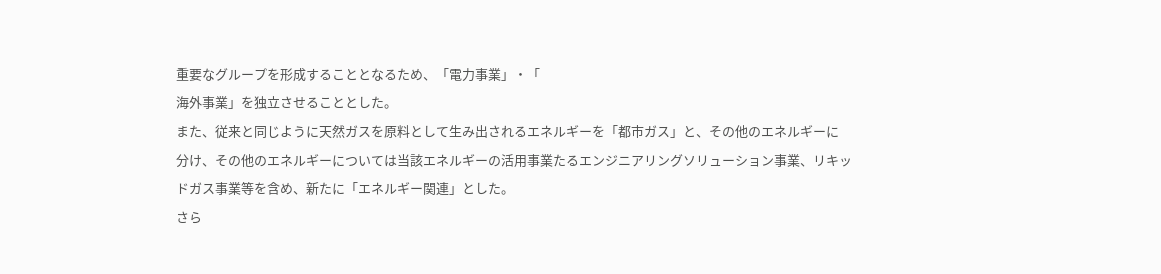重要なグループを形成することとなるため、「電力事業」・「
海外事業」を独立させることとした。
また、従来と同じように天然ガスを原料として生み出されるエネルギーを「都市ガス」と、その他のエネルギーに
分け、その他のエネルギーについては当該エネルギーの活用事業たるエンジニアリングソリューション事業、リキッ
ドガス事業等を含め、新たに「エネルギー関連」とした。
さら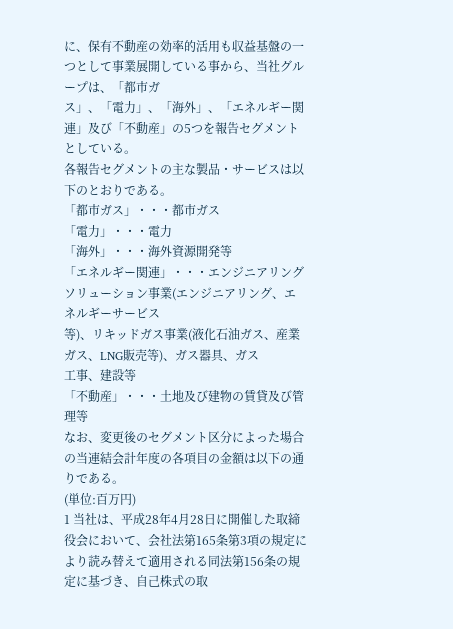に、保有不動産の効率的活用も収益基盤の一つとして事業展開している事から、当社グループは、「都市ガ
ス」、「電力」、「海外」、「エネルギー関連」及び「不動産」の5つを報告セグメントとしている。
各報告セグメントの主な製品・サービスは以下のとおりである。
「都市ガス」・・・都市ガス
「電力」・・・電力
「海外」・・・海外資源開発等
「エネルギー関連」・・・エンジニアリングソリューション事業(エンジニアリング、エネルギーサービス
等)、リキッドガス事業(液化石油ガス、産業ガス、LNG販売等)、ガス器具、ガス
工事、建設等
「不動産」・・・土地及び建物の賃貸及び管理等
なお、変更後のセグメント区分によった場合の当連結会計年度の各項目の金額は以下の通りである。
(単位:百万円)
1 当社は、平成28年4月28日に開催した取締役会において、会社法第165条第3項の規定により読み替えて適用される同法第156条の規定に基づき、自己株式の取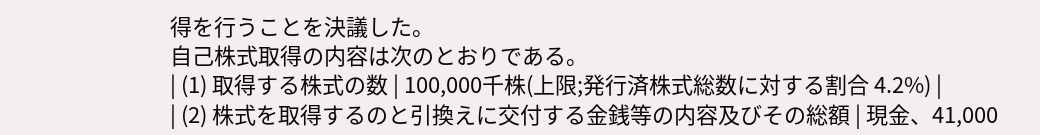得を行うことを決議した。
自己株式取得の内容は次のとおりである。
| (1) 取得する株式の数 | 100,000千株(上限;発行済株式総数に対する割合 4.2%) |
| (2) 株式を取得するのと引換えに交付する金銭等の内容及びその総額 | 現金、41,000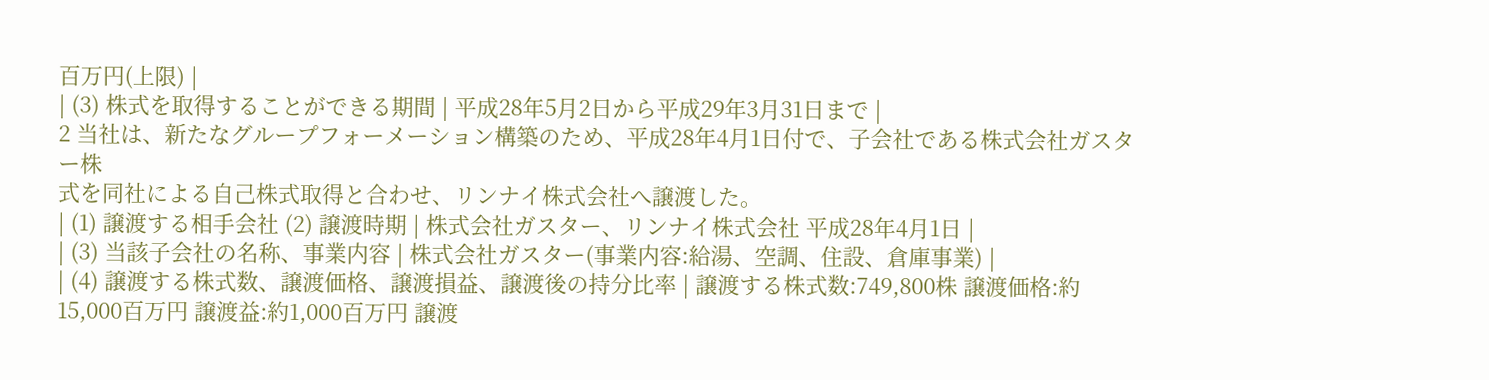百万円(上限) |
| (3) 株式を取得することができる期間 | 平成28年5月2日から平成29年3月31日まで |
2 当社は、新たなグループフォーメーション構築のため、平成28年4月1日付で、子会社である株式会社ガスター株
式を同社による自己株式取得と合わせ、リンナイ株式会社へ譲渡した。
| (1) 譲渡する相手会社 (2) 譲渡時期 | 株式会社ガスター、リンナイ株式会社 平成28年4月1日 |
| (3) 当該子会社の名称、事業内容 | 株式会社ガスター(事業内容:給湯、空調、住設、倉庫事業) |
| (4) 譲渡する株式数、譲渡価格、譲渡損益、譲渡後の持分比率 | 譲渡する株式数:749,800株 譲渡価格:約15,000百万円 譲渡益:約1,000百万円 譲渡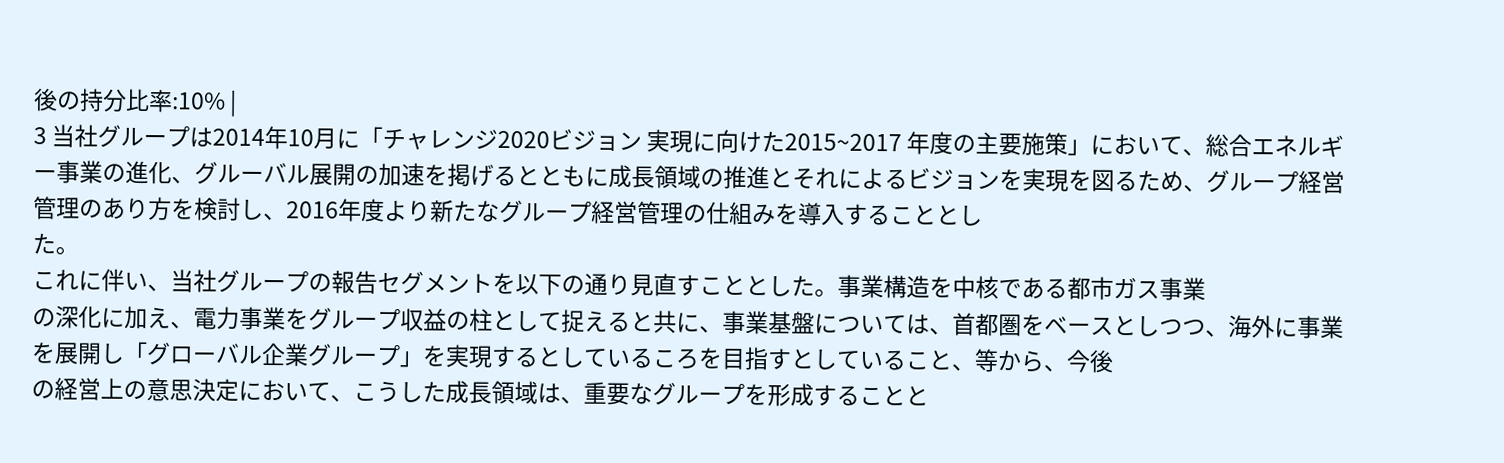後の持分比率:10% |
3 当社グループは2014年10月に「チャレンジ2020ビジョン 実現に向けた2015~2017 年度の主要施策」において、総合エネルギー事業の進化、グルーバル展開の加速を掲げるとともに成長領域の推進とそれによるビジョンを実現を図るため、グループ経営管理のあり方を検討し、2016年度より新たなグループ経営管理の仕組みを導入することとし
た。
これに伴い、当社グループの報告セグメントを以下の通り見直すこととした。事業構造を中核である都市ガス事業
の深化に加え、電力事業をグループ収益の柱として捉えると共に、事業基盤については、首都圏をベースとしつつ、海外に事業を展開し「グローバル企業グループ」を実現するとしているころを目指すとしていること、等から、今後
の経営上の意思決定において、こうした成長領域は、重要なグループを形成することと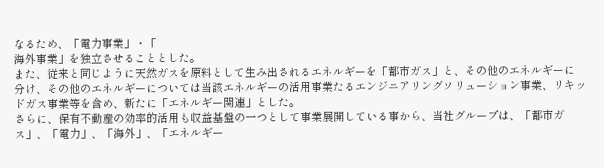なるため、「電力事業」・「
海外事業」を独立させることとした。
また、従来と同じように天然ガスを原料として生み出されるエネルギーを「都市ガス」と、その他のエネルギーに
分け、その他のエネルギーについては当該エネルギーの活用事業たるエンジニアリングソリューション事業、リキッ
ドガス事業等を含め、新たに「エネルギー関連」とした。
さらに、保有不動産の効率的活用も収益基盤の一つとして事業展開している事から、当社グループは、「都市ガ
ス」、「電力」、「海外」、「エネルギー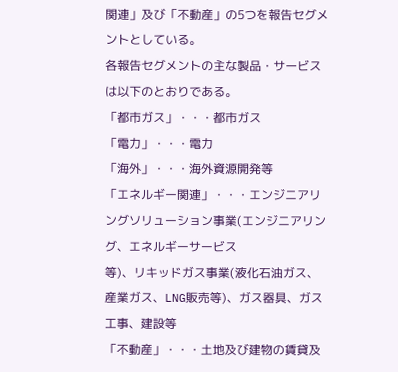関連」及び「不動産」の5つを報告セグメントとしている。
各報告セグメントの主な製品・サービスは以下のとおりである。
「都市ガス」・・・都市ガス
「電力」・・・電力
「海外」・・・海外資源開発等
「エネルギー関連」・・・エンジニアリングソリューション事業(エンジニアリング、エネルギーサービス
等)、リキッドガス事業(液化石油ガス、産業ガス、LNG販売等)、ガス器具、ガス
工事、建設等
「不動産」・・・土地及び建物の賃貸及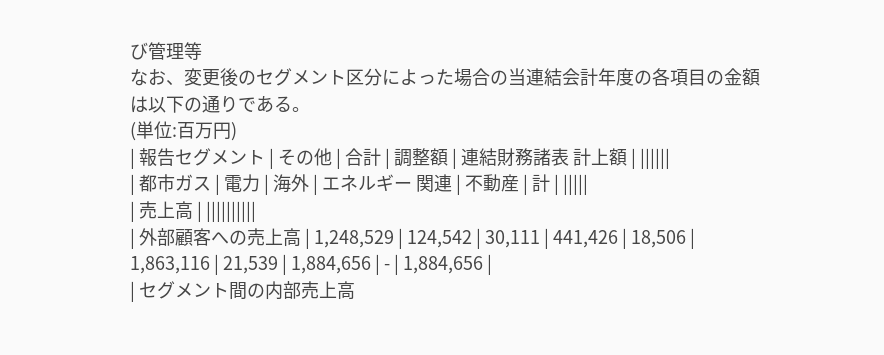び管理等
なお、変更後のセグメント区分によった場合の当連結会計年度の各項目の金額は以下の通りである。
(単位:百万円)
| 報告セグメント | その他 | 合計 | 調整額 | 連結財務諸表 計上額 | ||||||
| 都市ガス | 電力 | 海外 | エネルギー 関連 | 不動産 | 計 | |||||
| 売上高 | ||||||||||
| 外部顧客への売上高 | 1,248,529 | 124,542 | 30,111 | 441,426 | 18,506 | 1,863,116 | 21,539 | 1,884,656 | - | 1,884,656 |
| セグメント間の内部売上高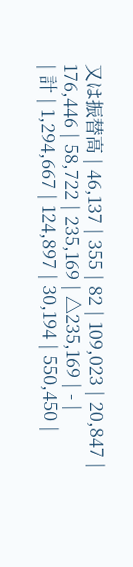又は振替高 | 46,137 | 355 | 82 | 109,023 | 20,847 | 176,446 | 58,722 | 235,169 | △235,169 | - |
| 計 | 1,294,667 | 124,897 | 30,194 | 550,450 |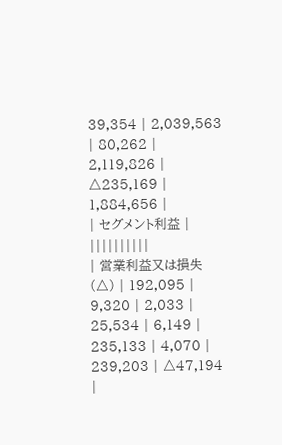39,354 | 2,039,563 | 80,262 | 2,119,826 | △235,169 | 1,884,656 |
| セグメント利益 | ||||||||||
| 営業利益又は損失(△) | 192,095 | 9,320 | 2,033 | 25,534 | 6,149 | 235,133 | 4,070 | 239,203 | △47,194 |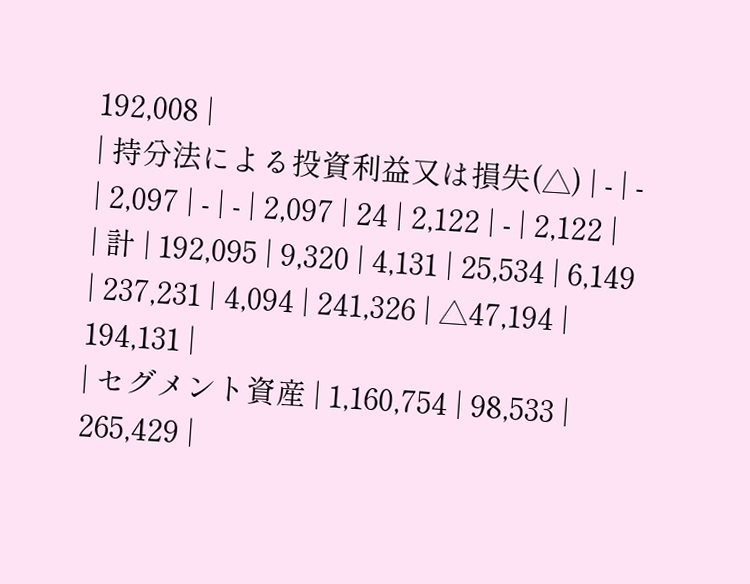192,008 |
| 持分法による投資利益又は損失(△) | - | - | 2,097 | - | - | 2,097 | 24 | 2,122 | - | 2,122 |
| 計 | 192,095 | 9,320 | 4,131 | 25,534 | 6,149 | 237,231 | 4,094 | 241,326 | △47,194 | 194,131 |
| セグメント資産 | 1,160,754 | 98,533 | 265,429 |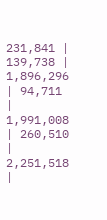231,841 | 139,738 | 1,896,296 | 94,711 | 1,991,008 | 260,510 | 2,251,518 |